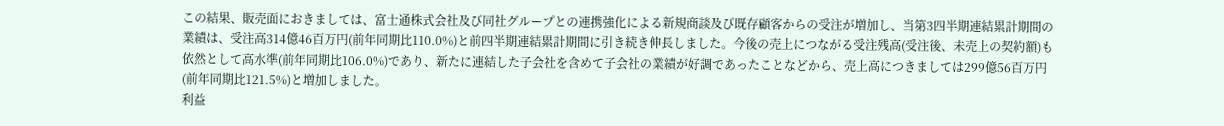この結果、販売面におきましては、富士通株式会社及び同社グループとの連携強化による新規商談及び既存顧客からの受注が増加し、当第3四半期連結累計期間の業績は、受注高314億46百万円(前年同期比110.0%)と前四半期連結累計期間に引き続き伸長しました。今後の売上につながる受注残高(受注後、未売上の契約額)も依然として高水準(前年同期比106.0%)であり、新たに連結した子会社を含めて子会社の業績が好調であったことなどから、売上高につきましては299億56百万円(前年同期比121.5%)と増加しました。
利益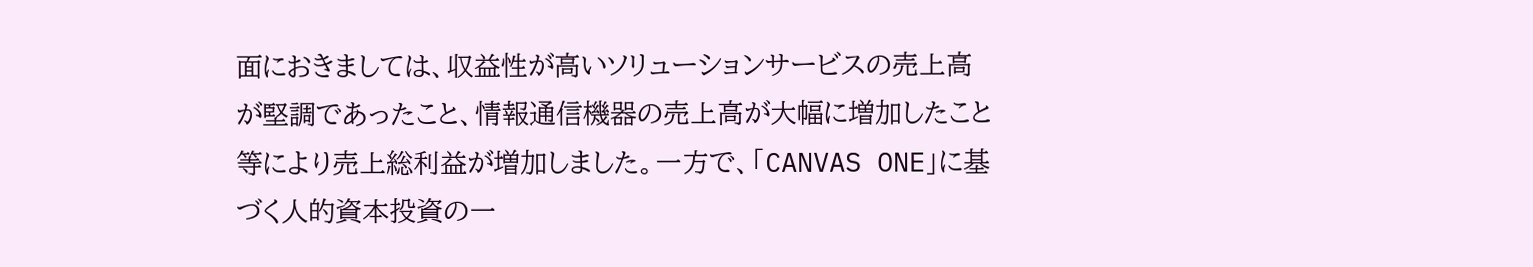面におきましては、収益性が高いソリューションサービスの売上高が堅調であったこと、情報通信機器の売上高が大幅に増加したこと等により売上総利益が増加しました。一方で、「CANVAS ONE」に基づく人的資本投資の一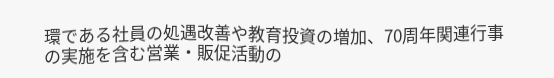環である社員の処遇改善や教育投資の増加、70周年関連行事の実施を含む営業・販促活動の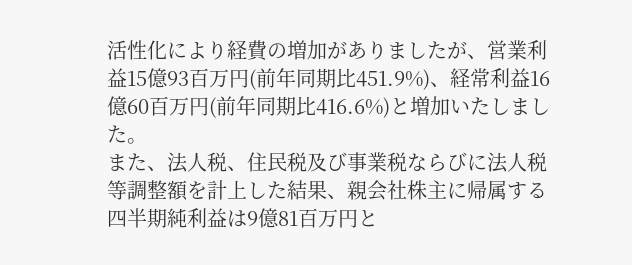活性化により経費の増加がありましたが、営業利益15億93百万円(前年同期比451.9%)、経常利益16億60百万円(前年同期比416.6%)と増加いたしました。
また、法人税、住民税及び事業税ならびに法人税等調整額を計上した結果、親会社株主に帰属する四半期純利益は9億81百万円と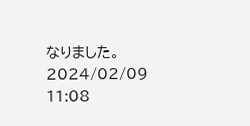なりました。
2024/02/09 11:08